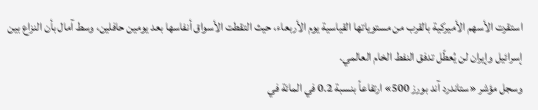استقرت الأسهم الأميركية بالقرب من مستوياتها القياسية يوم الأربعاء، حيث التقطت الأسواق أنفاسها بعد يومين حافلين، وسط آمال بأن النزاع بين إسرائيل وإيران لن يُعطّل تدفق النفط الخام العالمي.
وسجل مؤشر «ستاندرد آند بورز 500» ارتفاعاً بنسبة 0.2 في المائة في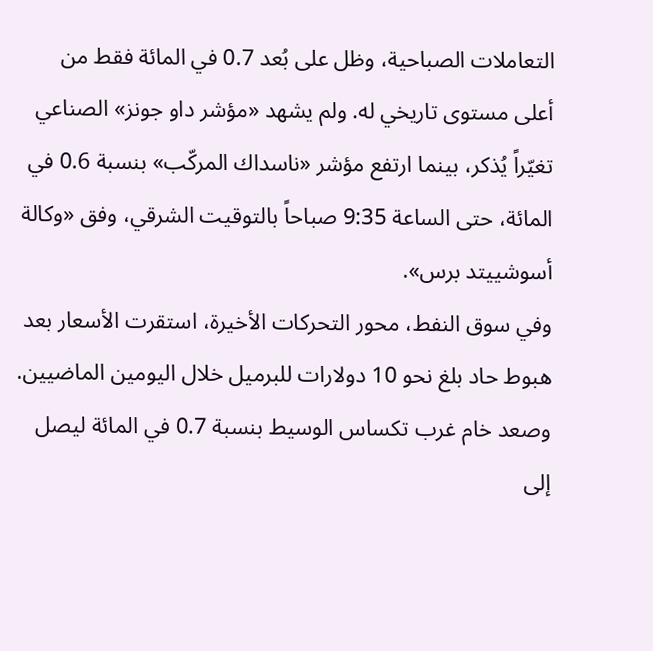التعاملات الصباحية، وظل على بُعد 0.7 في المائة فقط من أعلى مستوى تاريخي له. ولم يشهد «مؤشر داو جونز» الصناعي تغيّراً يُذكر، بينما ارتفع مؤشر «ناسداك المركّب» بنسبة 0.6 في المائة، حتى الساعة 9:35 صباحاً بالتوقيت الشرقي، وفق «وكالة أسوشييتد برس».
وفي سوق النفط، محور التحركات الأخيرة، استقرت الأسعار بعد هبوط حاد بلغ نحو 10 دولارات للبرميل خلال اليومين الماضيين. وصعد خام غرب تكساس الوسيط بنسبة 0.7 في المائة ليصل إلى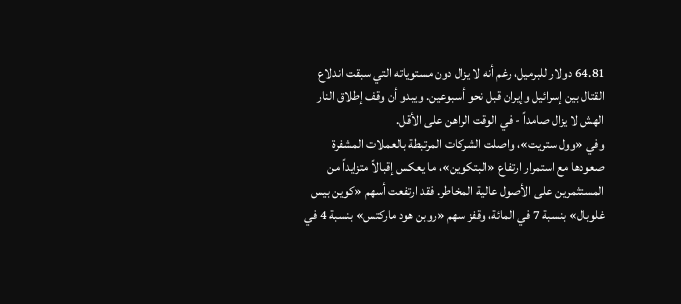64.81 دولار للبرميل، رغم أنه لا يزال دون مستوياته التي سبقت اندلاع القتال بين إسرائيل وإيران قبل نحو أسبوعين. ويبدو أن وقف إطلاق النار الهش لا يزال صامداً - في الوقت الراهن على الأقل.
وفي «وول ستريت»، واصلت الشركات المرتبطة بالعملات المشفرة صعودها مع استمرار ارتفاع «البتكوين»، ما يعكس إقبالاً متزايداً من المستثمرين على الأصول عالية المخاطر. فقد ارتفعت أسهم «كوين بيس غلوبال» بنسبة 7 في المائة، وقفز سهم «روبن هود ماركتس» بنسبة 4 في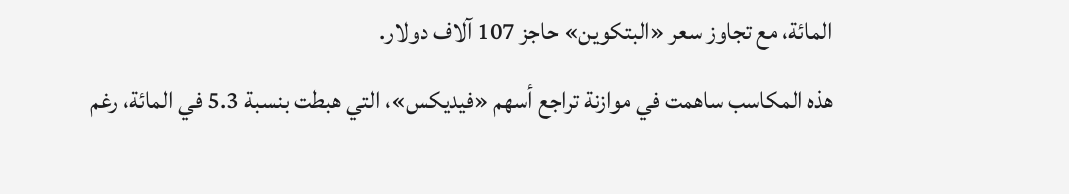المائة، مع تجاوز سعر «البتكوين» حاجز 107 آلاف دولار.
هذه المكاسب ساهمت في موازنة تراجع أسهم «فيديكس»، التي هبطت بنسبة 5.3 في المائة، رغم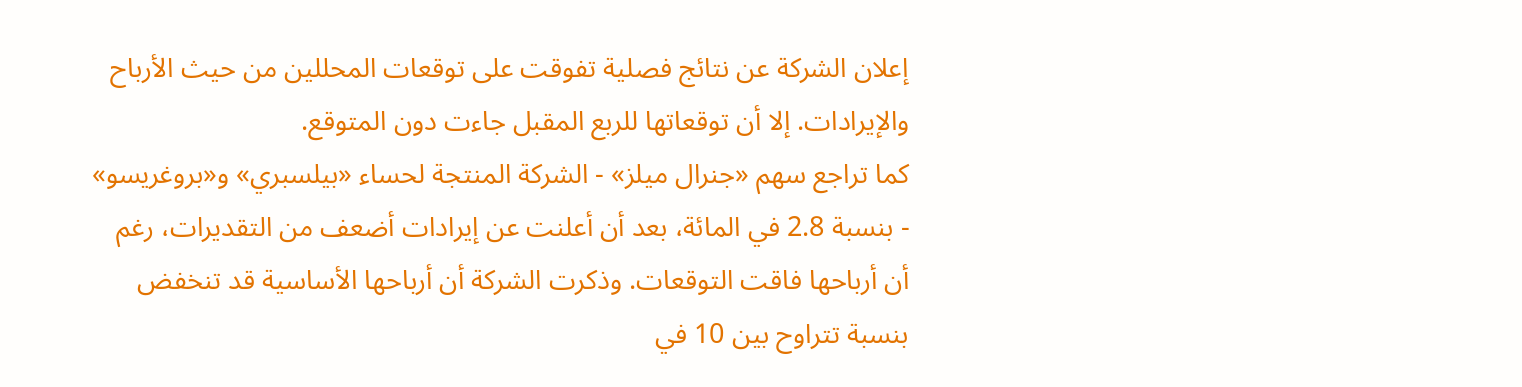إعلان الشركة عن نتائج فصلية تفوقت على توقعات المحللين من حيث الأرباح والإيرادات. إلا أن توقعاتها للربع المقبل جاءت دون المتوقع.
كما تراجع سهم «جنرال ميلز» - الشركة المنتجة لحساء «بيلسبري» و«بروغريسو» - بنسبة 2.8 في المائة، بعد أن أعلنت عن إيرادات أضعف من التقديرات، رغم أن أرباحها فاقت التوقعات. وذكرت الشركة أن أرباحها الأساسية قد تنخفض بنسبة تتراوح بين 10 في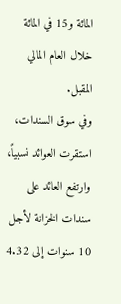المائة و15 في المائة خلال العام المالي المقبل.
وفي سوق السندات، استقرت العوائد نسبياً، وارتفع العائد على سندات الخزانة لأجل 10 سنوات إلى 4.32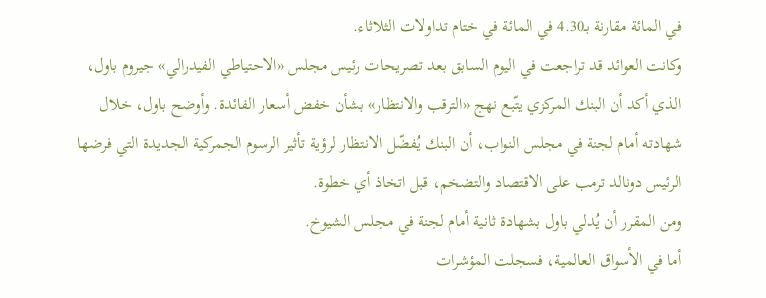في المائة مقارنة بـ4.30 في المائة في ختام تداولات الثلاثاء.
وكانت العوائد قد تراجعت في اليوم السابق بعد تصريحات رئيس مجلس «الاحتياطي الفيدرالي» جيروم باول، الذي أكد أن البنك المركزي يتّبع نهج «الترقب والانتظار» بشأن خفض أسعار الفائدة. وأوضح باول، خلال شهادته أمام لجنة في مجلس النواب، أن البنك يُفضّل الانتظار لرؤية تأثير الرسوم الجمركية الجديدة التي فرضها الرئيس دونالد ترمب على الاقتصاد والتضخم، قبل اتخاذ أي خطوة.
ومن المقرر أن يُدلي باول بشهادة ثانية أمام لجنة في مجلس الشيوخ.
أما في الأسواق العالمية، فسجلت المؤشرات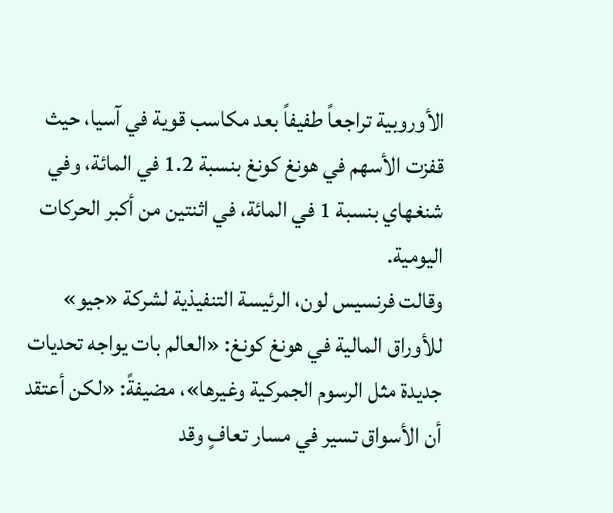الأوروبية تراجعاً طفيفاً بعد مكاسب قوية في آسيا، حيث قفزت الأسهم في هونغ كونغ بنسبة 1.2 في المائة، وفي شنغهاي بنسبة 1 في المائة، في اثنتين من أكبر الحركات اليومية.
وقالت فرنسيس لون، الرئيسة التنفيذية لشركة «جيو» للأوراق المالية في هونغ كونغ: «العالم بات يواجه تحديات جديدة مثل الرسوم الجمركية وغيرها»، مضيفةً: «لكن أعتقد أن الأسواق تسير في مسار تعافٍ وقد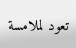تعود لملامسة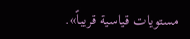مستويات قياسية قريباً».